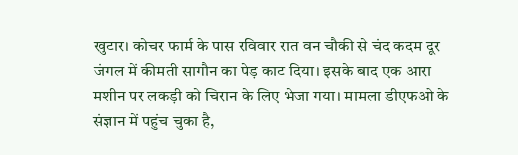खुटार। कोचर फार्म के पास रविवार रात वन चौकी से चंद कदम दूर जंगल में कीमती सागौन का पेड़ काट दिया। इसके बाद एक आरा मशीन पर लकड़ी को चिरान के लिए भेजा गया। मामला डीएफओ के संज्ञान में पहुंच चुका है,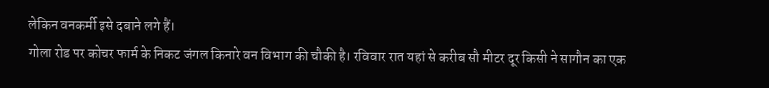लेकिन वनकर्मी इसे दबाने लगे हैं।
गोला रोड पर कोचर फार्म के निकट जंगल किनारे वन विभाग की चौकी है। रविवार रात यहां से करीब सौ मीटर दूर किसी ने सागौन का एक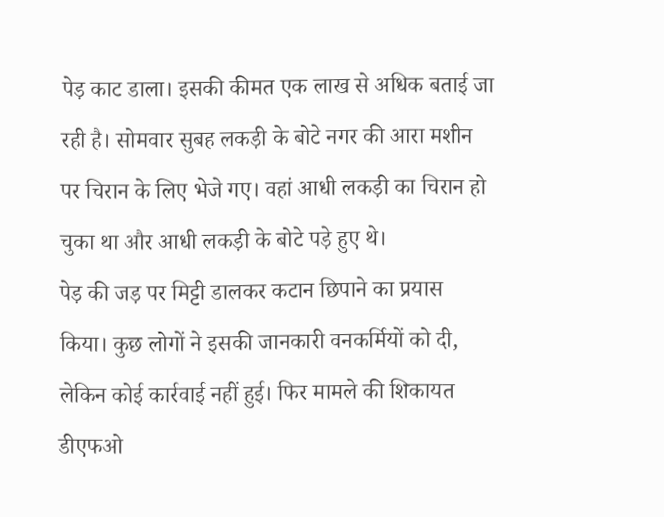पेड़ काट डाला। इसकी कीमत एक लाख से अधिक बताई जा रही है। सोमवार सुबह लकड़ी के बोटे नगर की आरा मशीन पर चिरान के लिए भेजे गए। वहां आधी लकड़ी का चिरान हो चुका था और आधी लकड़ी के बोटे पड़े हुए थे।
पेड़ की जड़ पर मिट्टी डालकर कटान छिपाने का प्रयास किया। कुछ लोगों ने इसकी जानकारी वनकर्मियों को दी, लेकिन कोई कार्रवाई नहीं हुई। फिर मामले की शिकायत डीएफओ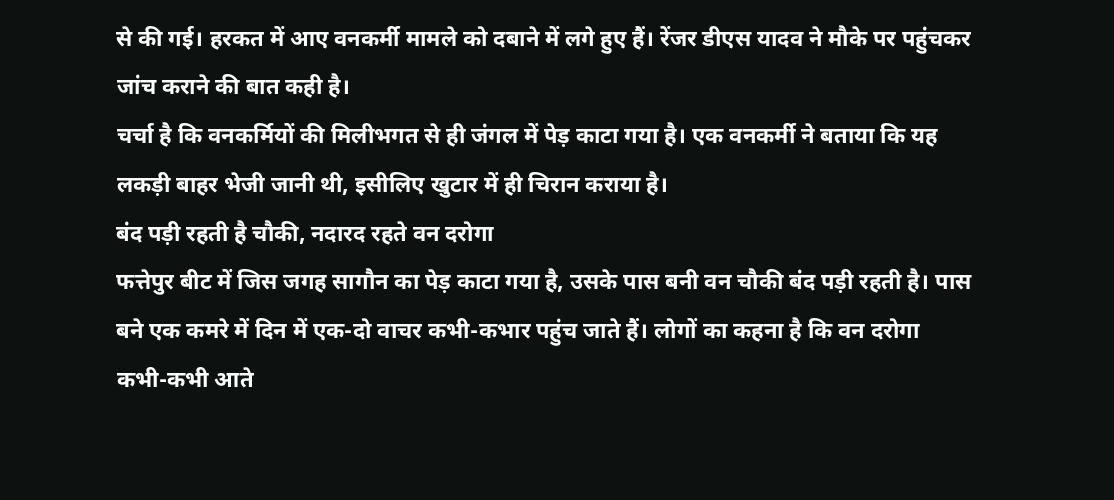से की गई। हरकत में आए वनकर्मी मामले को दबाने में लगे हुए हैं। रेंजर डीएस यादव ने मौके पर पहुंचकर जांच कराने की बात कही है।
चर्चा है कि वनकर्मियों की मिलीभगत से ही जंगल में पेड़ काटा गया है। एक वनकर्मी ने बताया कि यह लकड़ी बाहर भेजी जानी थी, इसीलिए खुटार में ही चिरान कराया है।
बंद पड़ी रहती है चौकी, नदारद रहते वन दरोगा
फत्तेपुर बीट में जिस जगह सागौन का पेड़ काटा गया है, उसके पास बनी वन चौकी बंद पड़ी रहती है। पास बने एक कमरे में दिन में एक-दो वाचर कभी-कभार पहुंच जाते हैं। लोगों का कहना है कि वन दरोगा कभी-कभी आते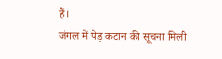हैं।
जंगल में पेड़ कटान की सूचना मिली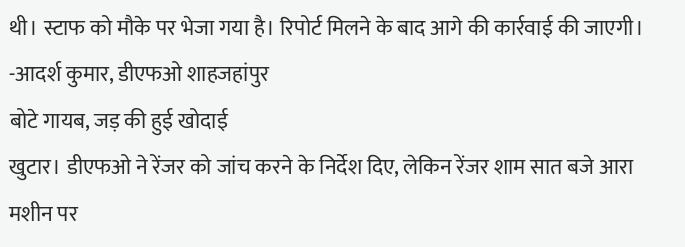थी। स्टाफ को मौके पर भेजा गया है। रिपोर्ट मिलने के बाद आगे की कार्रवाई की जाएगी। -आदर्श कुमार, डीएफओ शाहजहांपुर
बोटे गायब, जड़ की हुई खोदाई
खुटार। डीएफओ ने रेंजर को जांच करने के निर्देश दिए, लेकिन रेंजर शाम सात बजे आरा मशीन पर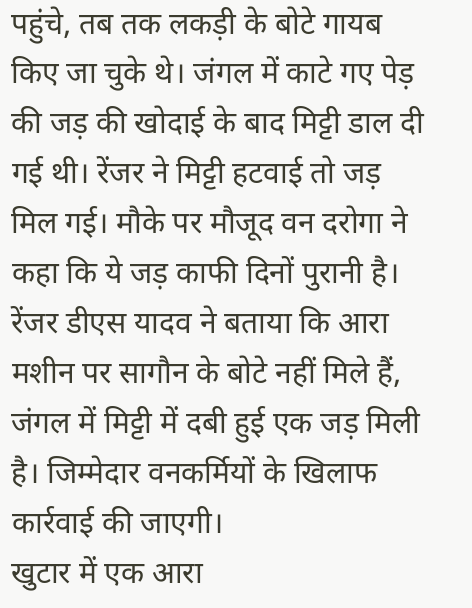पहुंचे, तब तक लकड़ी के बोटे गायब किए जा चुके थे। जंगल में काटे गए पेड़ की जड़ की खोदाई के बाद मिट्टी डाल दी गई थी। रेंजर ने मिट्टी हटवाई तो जड़ मिल गई। मौके पर मौजूद वन दरोगा ने कहा कि ये जड़ काफी दिनों पुरानी है। रेंजर डीएस यादव ने बताया कि आरा मशीन पर सागौन के बोटे नहीं मिले हैं, जंगल में मिट्टी में दबी हुई एक जड़ मिली है। जिम्मेदार वनकर्मियों के खिलाफ कार्रवाई की जाएगी।
खुटार में एक आरा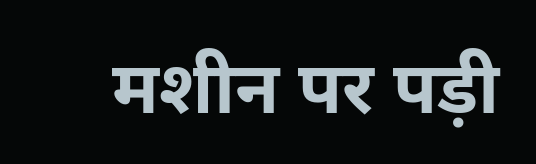मशीन पर पड़ी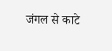जंगल से काटे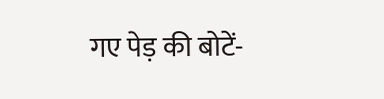गए पेड़ की बोटें-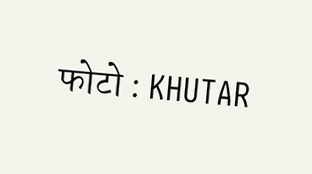फोटो : KHUTAR